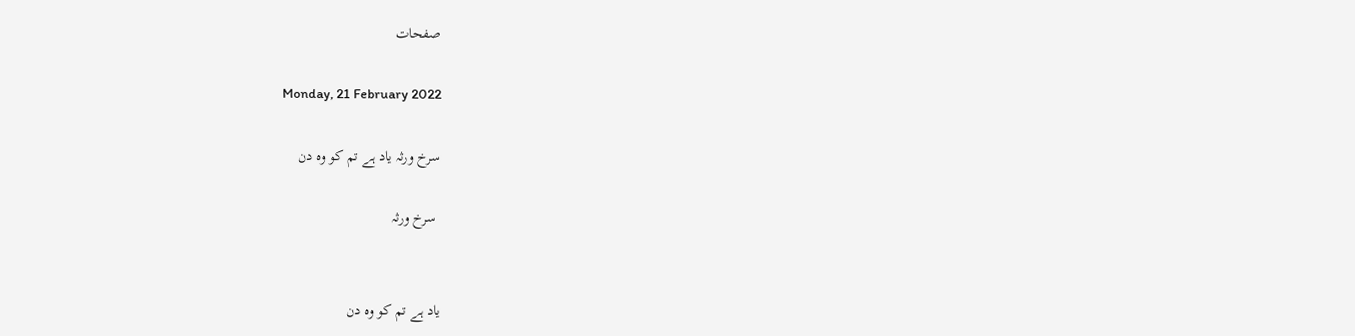صفحات

Monday, 21 February 2022

سرخ ورثہ یاد ہے تم کو وہ دن

 سرخ ورثہ


یاد ہے تم کو وہ دن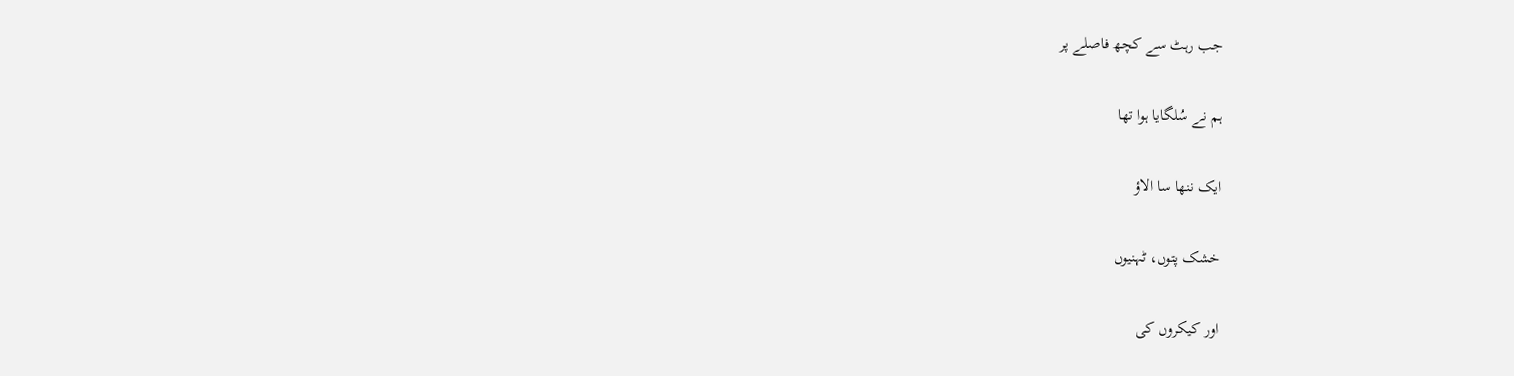جب رہٹ سے کچھ فاصلے پر

ہم نے سُلگایا ہوا تھا

ایک ننھا سا الاؤ

خشک پتوں، ٹہنیوں

اور کیکروں کی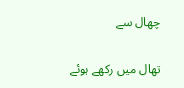چھال سے

تھال میں رکھے ہوئے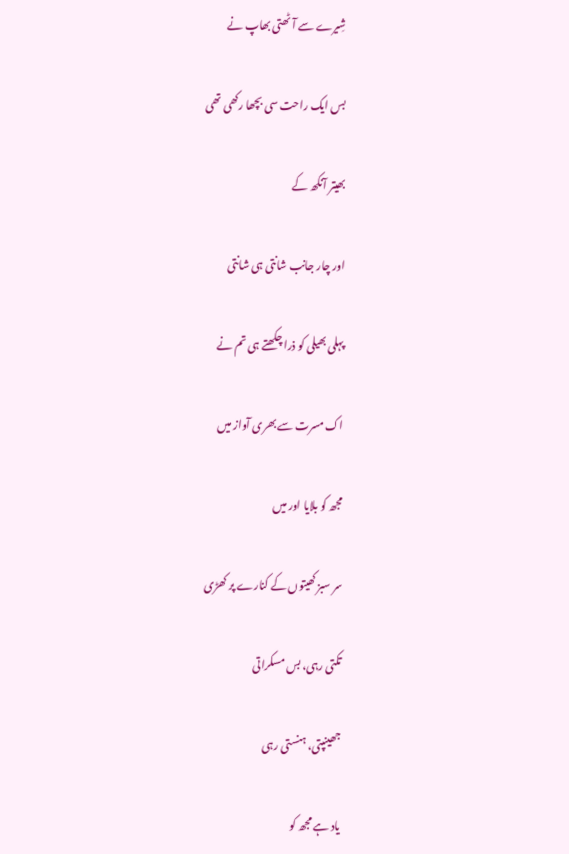شِیرے سے آٹھتی بھاپ نے

بس ایک راحت سی بچھا رکھی تھی

بھیتر آنکھ کے

اور چار جانب شانتی ہی شانتی

پہلی بھیلی کو ذرا چکھتے ہی تم نے

اک مسرت سے بھری آواز میں

مجھ کو بلایا اور میں

سر سبز کھیتوں کے کنارے پر کھڑی

تکتی رہی، بس مسکراتی

جھینپتی، ہنستی رہی

یاد ہے مجھ کو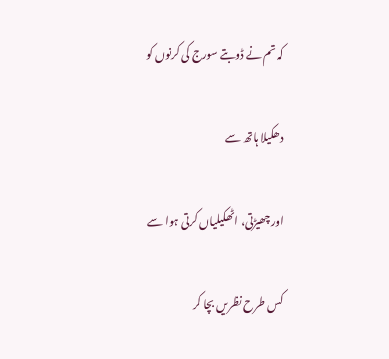کہ تم نے ڈوبتے سورج کی کرنوں کو

دھکیلا ہاتھ سے

اور چھیڑتی، اٹھکیلیاں کرتی ہوا سے

کس طرح نظریں بچا کر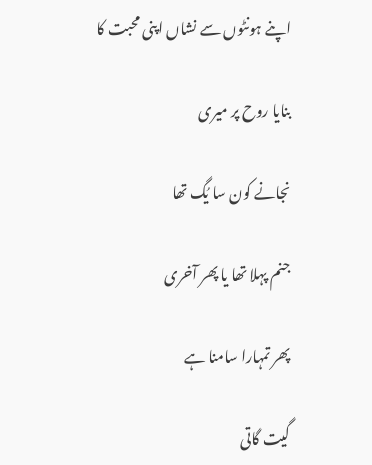اپنے ہونٹوں سے نشاں اپنی محبت کا

بنایا روح پر میری

نجانے کون سا یُگ تھا

جنم پہلا تھا یا پھر آخری

پھر تمہارا سامنا ہے

گیت گاتی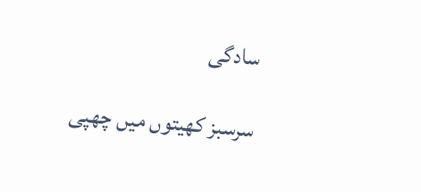سادگی

سرسبز کھیتوں میں چھپی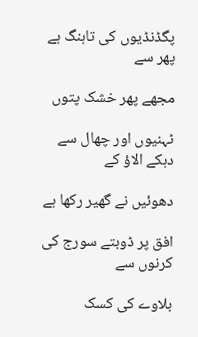پگڈنڈیوں کی تاہنگ ہے پھر سے

مجھے پھر خشک پتوں

ٹہنیوں اور چھال سے دہکے الاؤ کے

دھوئیں نے گھیر رکھا ہے

افق پر ڈوبتے سورج کی کرنوں سے

بلاوے کی کسک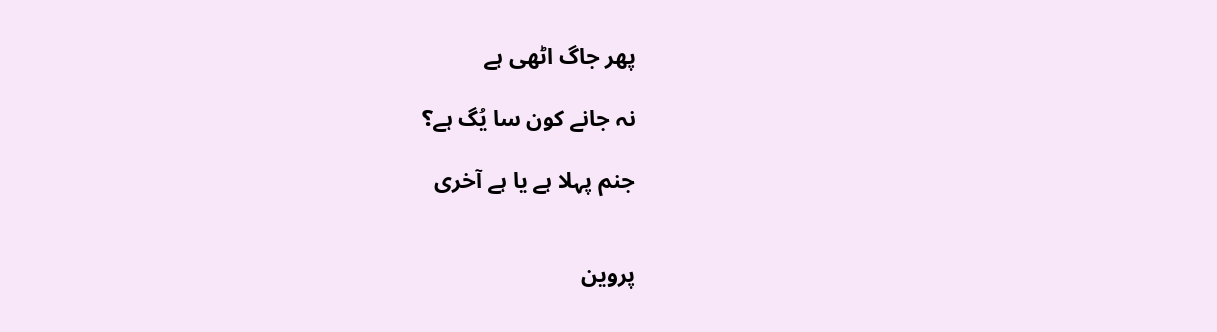پھر جاگ اٹھی ہے

نہ جانے کون سا یُگ ہے؟

جنم پہلا ہے یا ہے آخری


پروین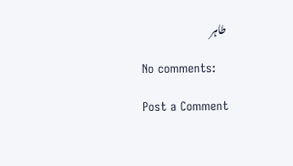طاہر

No comments:

Post a Comment